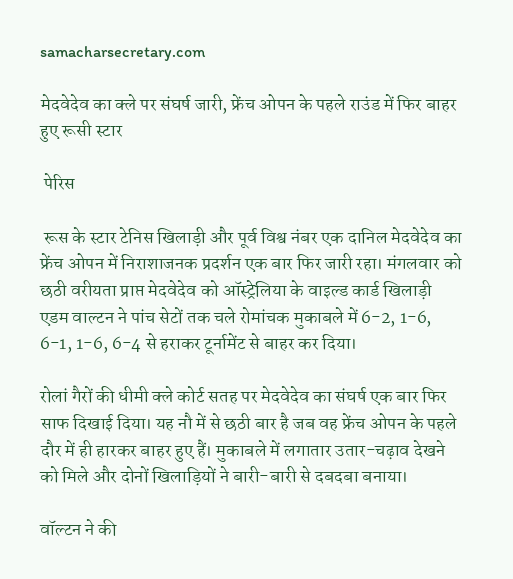samacharsecretary.com

मेदवेदेव का क्ले पर संघर्ष जारी, फ्रेंच ओपन के पहले राउंड में फिर बाहर हुए रूसी स्टार

 पेरिस

 रूस के स्टार टेनिस खिलाड़ी और पूर्व विश्व नंबर एक दानिल मेदवेदेव का फ्रेंच ओपन में निराशाजनक प्रदर्शन एक बार फिर जारी रहा। मंगलवार को छठी वरीयता प्राप्त मेदवेदेव को ऑस्ट्रेलिया के वाइल्ड कार्ड खिलाड़ी एडम वाल्टन ने पांच सेटों तक चले रोमांचक मुकाबले में 6-2, 1-6, 6-1, 1-6, 6-4 से हराकर टूर्नामेंट से बाहर कर दिया।

रोलां गैरों की धीमी क्ले कोर्ट सतह पर मेदवेदेव का संघर्ष एक बार फिर साफ दिखाई दिया। यह नौ में से छठी बार है जब वह फ्रेंच ओपन के पहले दौर में ही हारकर बाहर हुए हैं। मुकाबले में लगातार उतार-चढ़ाव देखने को मिले और दोनों खिलाड़ियों ने बारी-बारी से दबदबा बनाया।

वॉल्टन ने की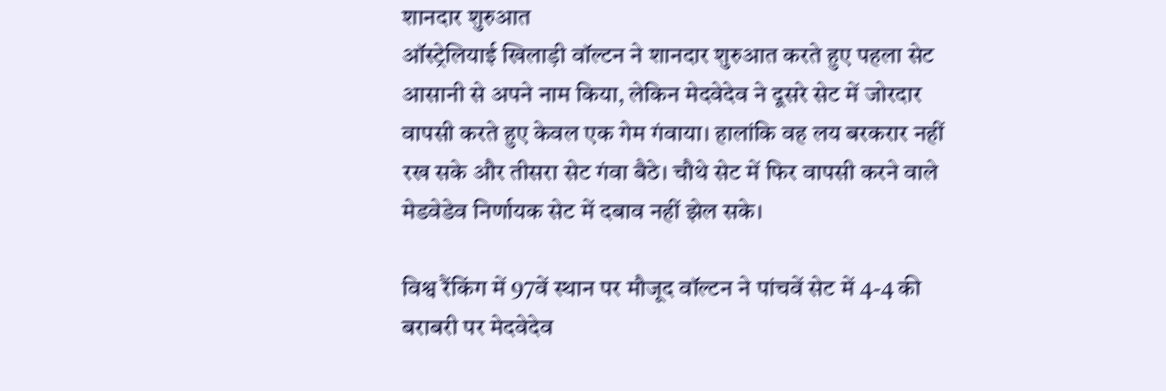शानदार शुरुआत
ऑस्ट्रेलियाई खिलाड़ी वॉल्टन ने शानदार शुरुआत करते हुए पहला सेट आसानी से अपने नाम किया, लेकिन मेदवेदेव ने दूसरे सेट में जोरदार वापसी करते हुए केवल एक गेम गंवाया। हालांकि वह लय बरकरार नहीं रख सके और तीसरा सेट गंवा बैठे। चौथे सेट में फिर वापसी करने वाले मेडवेडेव निर्णायक सेट में दबाव नहीं झेल सके।

विश्व रैंकिंग में 97वें स्थान पर मौजूद वॉल्टन ने पांचवें सेट में 4-4 की बराबरी पर मेदवेदेव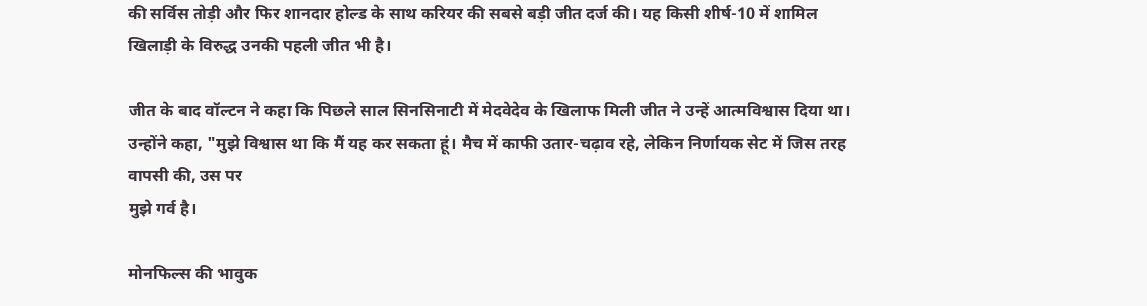की सर्विस तोड़ी और फिर शानदार होल्ड के साथ करियर की सबसे बड़ी जीत दर्ज की। यह किसी शीर्ष-10 में शामिल खिलाड़ी के विरुद्ध उनकी पहली जीत भी है।

जीत के बाद वॉल्टन ने कहा कि पिछले साल सिनसिनाटी में मेदवेदेव के खिलाफ मिली जीत ने उन्हें आत्मविश्वास दिया था। उन्होंने कहा, "मुझे विश्वास था कि मैं यह कर सकता हूं। मैच में काफी उतार-चढ़ाव रहे, लेकिन निर्णायक सेट में जिस तरह वापसी की, उस पर
मुझे गर्व है।

मोनफिल्स की भावुक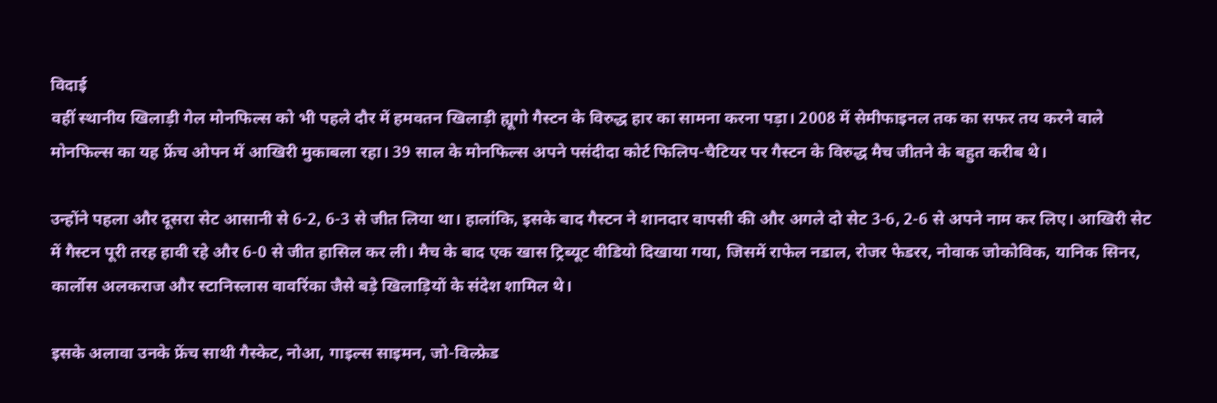विदाई
वहीं स्थानीय खिलाड़ी गेल मोनफिल्स को भी पहले दौर में हमवतन खिलाड़ी ह्यूगो गैस्टन के विरुद्ध हार का सामना करना पड़ा। 2008 में सेमीफाइनल तक का सफर तय करने वाले मोनफिल्स का यह फ्रेंच ओपन में आखिरी मुकाबला रहा। 39 साल के मोनफिल्स अपने पसंदीदा कोर्ट फिलिप-चैटियर पर गैस्टन के विरुद्ध मैच जीतने के बहुत करीब थे।

उन्होंने पहला और दूसरा सेट आसानी से 6-2, 6-3 से जीत लिया था। हालांकि, इसके बाद गैस्टन ने शानदार वापसी की और अगले दो सेट 3-6, 2-6 से अपने नाम कर लिए। आखिरी सेट में गैस्टन पूरी तरह हावी रहे और 6-0 से जीत हासिल कर ली। मैच के बाद एक खास ट्रिब्यूट वीडियो दिखाया गया, जिसमें राफेल नडाल, रोजर फेडरर, नोवाक जोकोविक, यानिक सिनर, कार्लोस अलकराज और स्टानिस्लास वावरिंका जैसे बड़े खिलाड़ियों के संदेश शामिल थे।

इसके अलावा उनके फ्रेंच साथी गैस्केट, नोआ, गाइल्स साइमन, जो-विल्फ्रेड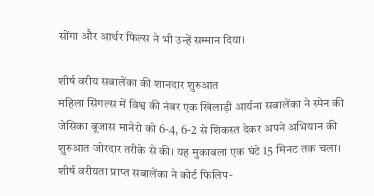सोंगा और आर्थर फिल्स ने भी उन्हें सम्मान दिया।

शीर्ष वरीय सबालेंका की शानदार शुरुआत
महिला सिंगल्स में विश्व की नंबर एक खिलाड़ी आर्यना सबालेंका ने स्पेन की जेसिका बूजास मानेरो को 6-4, 6-2 से शिकस्त देकर अपने अभियान की शुरुआत जोरदार तरीके से की। यह मुकाबला एक घंटे 15 मिनट तक चला। शीर्ष वरीयता प्राप्त सबालेंका ने कोर्ट फिलिप-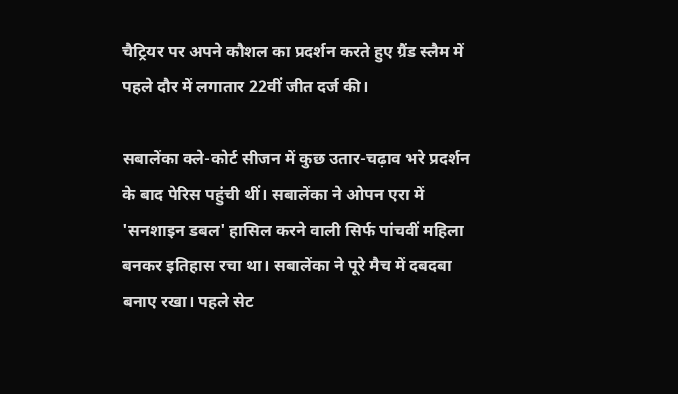चैट्रियर पर अपने कौशल का प्रदर्शन करते हुए ग्रैंड स्लैम में पहले दौर में लगातार 22वीं जीत दर्ज की।

सबालेंका क्ले-कोर्ट सीजन में कुछ उतार-चढ़ाव भरे प्रदर्शन के बाद पेरिस पहुंची थीं। सबालेंका ने ओपन एरा में 'सनशाइन डबल' हासिल करने वाली सिर्फ पांचवीं महिला बनकर इतिहास रचा था। सबालेंका ने पूरे मैच में दबदबा बनाए रखा। पहले सेट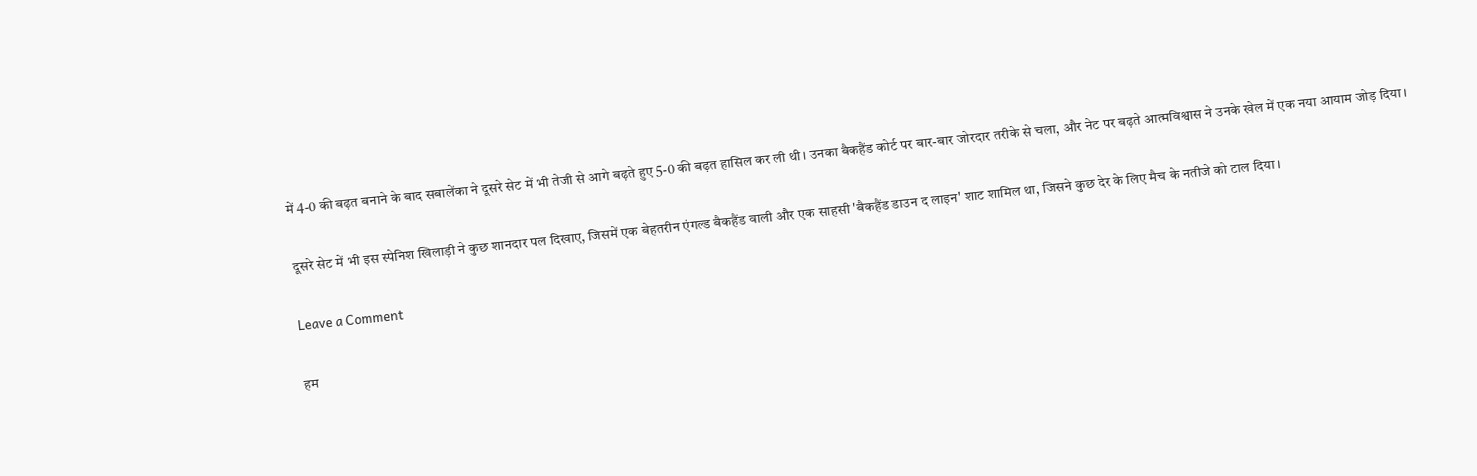में 4-0 की बढ़त बनाने के बाद सबालेंका ने दूसरे सेट में भी तेजी से आगे बढ़ते हुए 5-0 की बढ़त हासिल कर ली थी। उनका बैकहैंड कोर्ट पर बार-बार जोरदार तरीके से चला, और नेट पर बढ़ते आत्मविश्वास ने उनके खेल में एक नया आयाम जोड़ दिया।

दूसरे सेट में भी इस स्पेनिश खिलाड़ी ने कुछ शानदार पल दिखाए, जिसमें एक बेहतरीन एंगल्ड बैकहैंड वाली और एक साहसी 'बैकहैंड डाउन द लाइन' शाट शामिल था, जिसने कुछ देर के लिए मैच के नतीजे को टाल दिया।

Leave a Comment

हम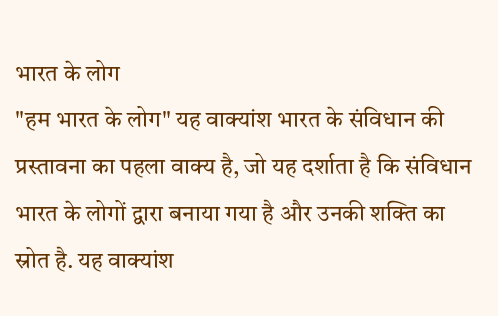भारत के लोग
"हम भारत के लोग" यह वाक्यांश भारत के संविधान की प्रस्तावना का पहला वाक्य है, जो यह दर्शाता है कि संविधान भारत के लोगों द्वारा बनाया गया है और उनकी शक्ति का स्रोत है. यह वाक्यांश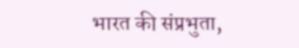भारत की संप्रभुता,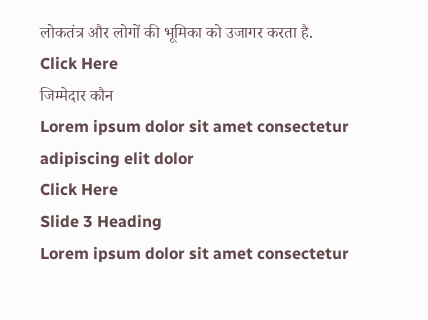लोकतंत्र और लोगों की भूमिका को उजागर करता है.
Click Here
जिम्मेदार कौन
Lorem ipsum dolor sit amet consectetur adipiscing elit dolor
Click Here
Slide 3 Heading
Lorem ipsum dolor sit amet consectetur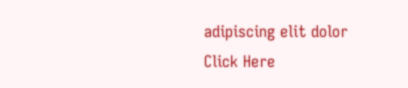adipiscing elit dolor
Click Here